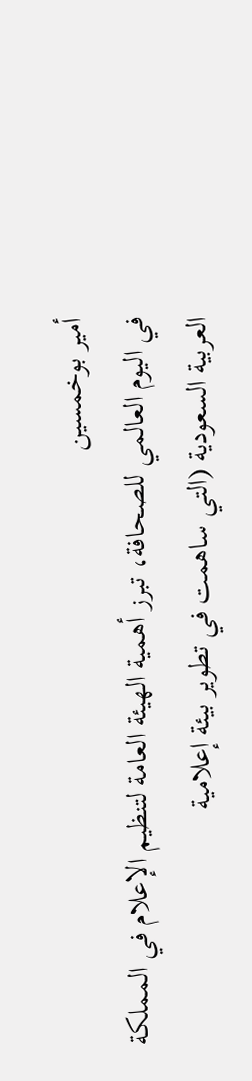أمير بوخمسين
في اليوم العالمي للصحافة، تبرز أهمية الهيئة العامة لتنظيم الإعلام في المملكة العربية السعودية (التي ساهمت في تطوير بيئة إعلامية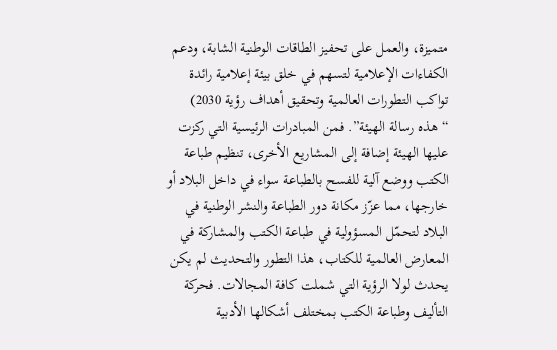متميزة، والعمل على تحفيز الطاقات الوطنية الشابة، ودعم الكفاءات الإعلامية لتسهم في خلق بيئة إعلامية رائدة تواكب التطورات العالمية وتحقيق أهداف رؤية 2030) “هذه رسالة الهيئة”. فمن المبادرات الرئيسية التي ركزت عليها الهيئة إضافة إلى المشاريع الأخرى، تنظيم طباعة الكتب ووضع آلية للفسح بالطباعة سواء في داخل البلاد أو خارجها، مما عزّز مكانة دور الطباعة والنشر الوطنية في البلاد لتحمّل المسؤولية في طباعة الكتب والمشاركة في المعارض العالمية للكتاب، هذا التطور والتحديث لم يكن يحدث لولا الرؤية التي شملت كافة المجالات. فحركة التأليف وطباعة الكتب بمختلف أشكالها الأدبية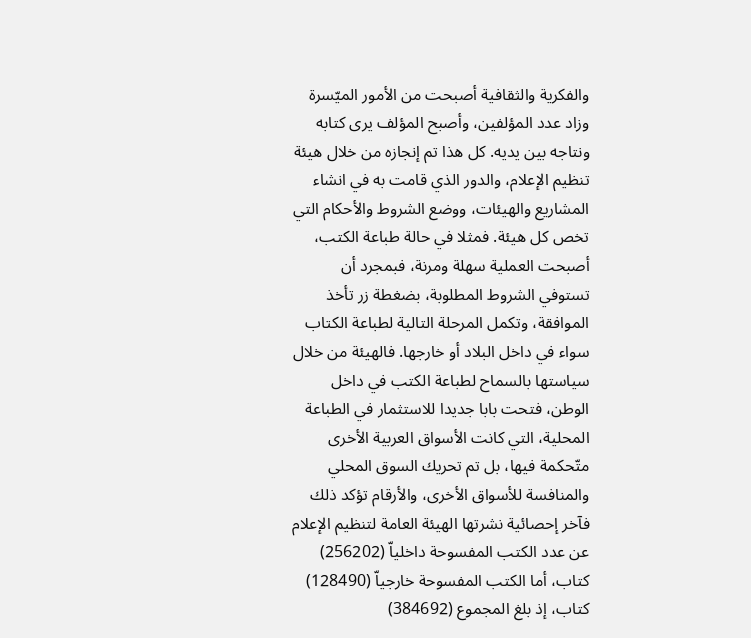والفكرية والثقافية أصبحت من الأمور الميّسرة وزاد عدد المؤلفين، وأصبح المؤلف يرى كتابه ونتاجه بين يديه. كل هذا تم إنجازه من خلال هيئة تنظيم الإعلام، والدور الذي قامت به في انشاء المشاريع والهيئات، ووضع الشروط والأحكام التي تخص كل هيئة. فمثلا في حالة طباعة الكتب، أصبحت العملية سهلة ومرنة، فبمجرد أن تستوفي الشروط المطلوبة، بضغطة زر تأخذ الموافقة، وتكمل المرحلة التالية لطباعة الكتاب سواء في داخل البلاد أو خارجها. فالهيئة من خلال سياستها بالسماح لطباعة الكتب في داخل الوطن، فتحت بابا جديدا للاستثمار في الطباعة المحلية، التي كانت الأسواق العربية الأخرى متّحكمة فيها، بل تم تحريك السوق المحلي والمنافسة للأسواق الأخرى، والأرقام تؤكد ذلك فآخر إحصائية نشرتها الهيئة العامة لتنظيم الإعلام عن عدد الكتب المفسوحة داخلياّ (256202) كتاب، أما الكتب المفسوحة خارجياّ (128490) كتاب، إذ بلغ المجموع (384692)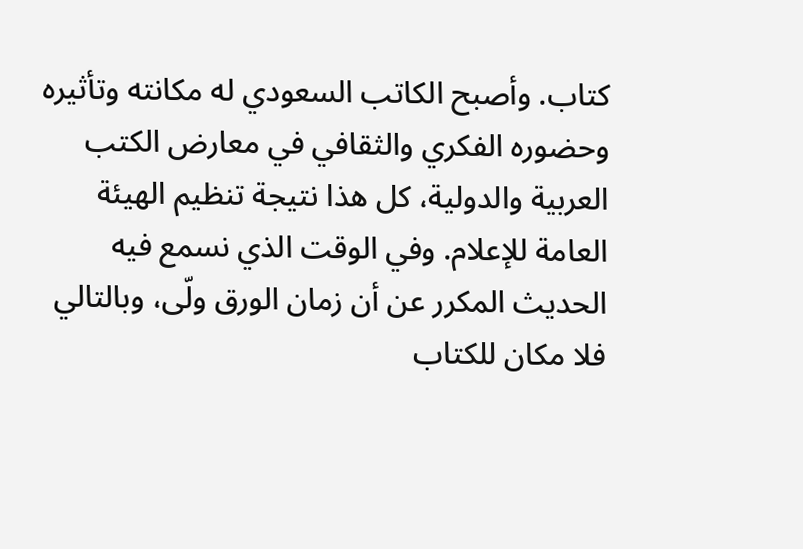كتاب. وأصبح الكاتب السعودي له مكانته وتأثيره وحضوره الفكري والثقافي في معارض الكتب العربية والدولية، كل هذا نتيجة تنظيم الهيئة العامة للإعلام. وفي الوقت الذي نسمع فيه الحديث المكرر عن أن زمان الورق ولّى، وبالتالي فلا مكان للكتاب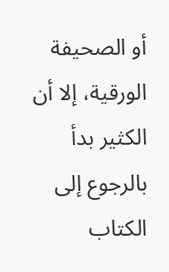أو الصحيفة الورقية، إلا أن الكثير بدأ بالرجوع إلى الكتاب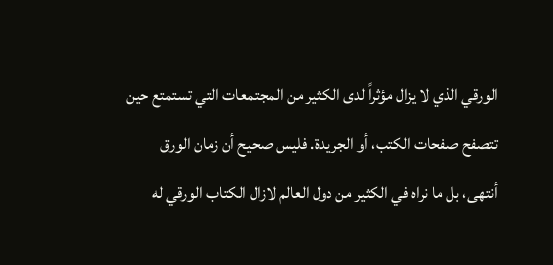الورقي الذي لا يزال مؤثراً لدى الكثير من المجتمعات التي تستمتع حين تتصفح صفحات الكتب، أو الجريدة. فليس صحيح أن زمان الورق أنتهى، بل ما نراه في الكثير من دول العالم لازال الكتاب الورقي له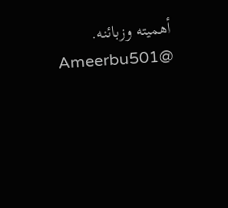أهميته وزبائنه.
Ameerbu501@